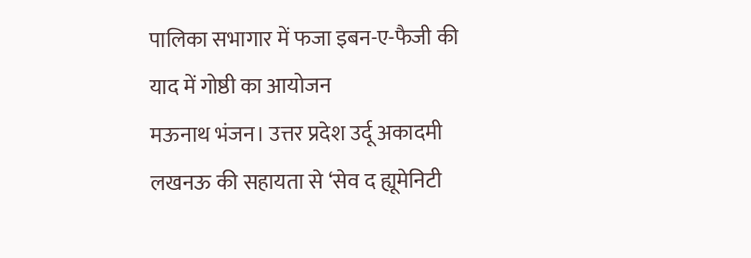पालिका सभागार में फजा इबन-ए-फैजी की याद में गोष्ठी का आयोजन
मऊनाथ भंजन। उत्तर प्रदेश उर्दू अकादमी लखनऊ की सहायता से ‘सेव द ह्यूमेनिटी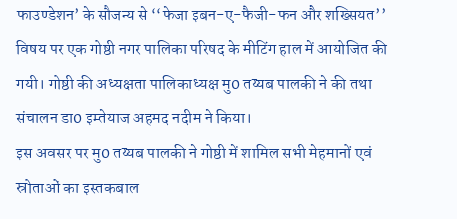फाउण्डेशन’ के सौजन्य से ‘‘फेजा इबन-ए-फैजी-फन और शख्सियत’’ विषय पर एक गोष्ठी नगर पालिका परिषद के मीटिंग हाल में आयोजित की गयी। गोष्ठी की अध्यक्षता पालिकाध्यक्ष मु0 तय्यब पालकी ने की तथा संचालन डा0 इम्तेयाज अहमद नदीम ने किया।
इस अवसर पर मु0 तय्यब पालकी ने गोष्ठी में शामिल सभी मेहमानों एवं स्रोताओं का इस्तकबाल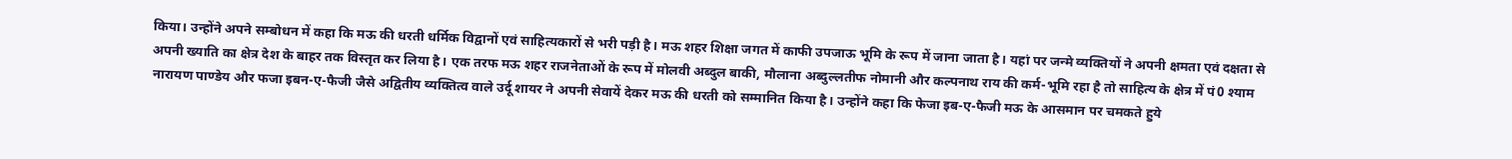किया। उन्होंने अपने सम्बोधन में कहा कि मऊ की धरती धर्मिक विद्वानों एवं साहित्यकारों से भरी पड़ी है। मऊ शहर शिक्षा जगत में काफी उपजाऊ भूमि के रूप में जाना जाता है। यहां पर जन्मे व्यक्तियों ने अपनी क्षमता एवं दक्षता से अपनी ख्याति का क्षेत्र देश के बाहर तक विस्तृत कर लिया है। एक तरफ मऊ शहर राजनेताओं के रूप में मोलवी अब्दुल बाकी, मौलाना अब्दुल्लतीफ नोमानी और कल्पनाथ राय की कर्म-भूमि रहा है तो साहित्य के क्षेत्र में पं0 श्याम नारायण पाण्डेय और फजा इबन-ए-फैजी जैसे अद्वितीय व्यक्तित्व वाले उर्दू शायर ने अपनी सेवायें देकर मऊ की धरती को सम्मानित किया है। उन्होंने कहा कि फेजा इब-ए-फैजी मऊ के आसमान पर चमकते हुये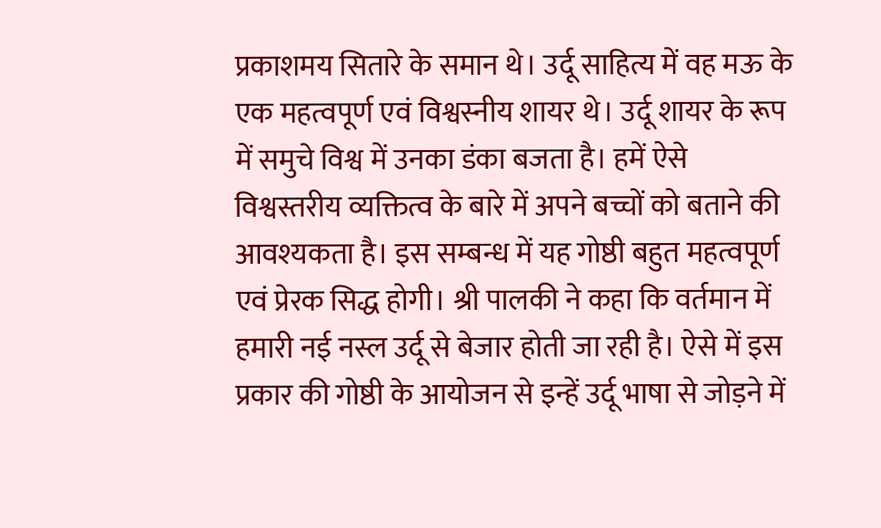प्रकाशमय सितारे के समान थे। उर्दू साहित्य में वह मऊ के एक महत्वपूर्ण एवं विश्वस्नीय शायर थे। उर्दू शायर के रूप में समुचे विश्व में उनका डंका बजता है। हमें ऐसे विश्वस्तरीय व्यक्तित्व के बारे में अपने बच्चों को बताने की आवश्यकता है। इस सम्बन्ध में यह गोष्ठी बहुत महत्वपूर्ण एवं प्रेरक सिद्ध होगी। श्री पालकी ने कहा कि वर्तमान में हमारी नई नस्ल उर्दू से बेजार होती जा रही है। ऐसे में इस प्रकार की गोष्ठी के आयोजन से इन्हें उर्दू भाषा से जोड़ने में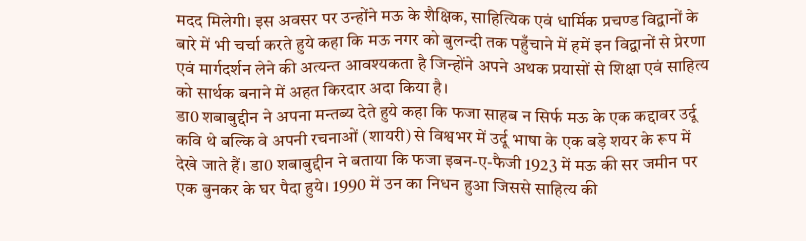मदद मिलेगी। इस अवसर पर उन्होंने मऊ के शैक्षिक, साहित्यिक एवं धार्मिक प्रचण्ड विद्वानों के बारे में भी चर्चा करते हुये कहा कि मऊ नगर को बुलन्दी तक पहुँचाने में हमें इन विद्वानों से प्रेरणा एवं मार्गदर्शन लेने की अत्यन्त आवश्यकता है जिन्होंने अपने अथक प्रयासों से शिक्षा एवं साहित्य को सार्थक बनाने में अहत किरदार अदा किया है।
डा0 शबाबुद्दीन ने अपना मन्तब्य देते हुये कहा कि फजा साहब न सिर्फ मऊ के एक कद्दावर उर्दू कवि थे बल्कि वे अपनी रचनाओं (शायरी) से विश्वभर में उर्दू भाषा के एक बड़े शयर के रूप में देखे जाते हैं। डा0 शबाबुद्दीन ने बताया कि फजा इबन-ए-फैजी 1923 में मऊ की सर जमीन पर एक बुनकर के घर पैदा हुये। 1990 में उन का निधन हुआ जिससे साहित्य की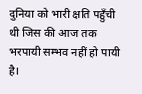दुनिया को भारी क्षति पहुँची थी जिस की आज तक भरपायी सम्भव नहीं हो पायी है।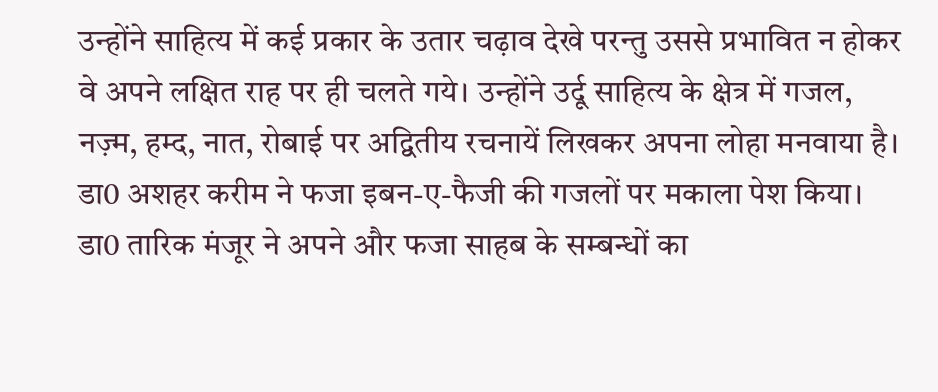उन्होंने साहित्य में कई प्रकार के उतार चढ़ाव देखे परन्तु उससे प्रभावित न होकर वे अपने लक्षित राह पर ही चलते गये। उन्होंने उर्दू साहित्य के क्षेत्र में गजल, नज़्म, हम्द, नात, रोबाई पर अद्वितीय रचनायें लिखकर अपना लोहा मनवाया है।
डा0 अशहर करीम ने फजा इबन-ए-फैजी की गजलों पर मकाला पेश किया। डा0 तारिक मंजूर ने अपने और फजा साहब के सम्बन्धों का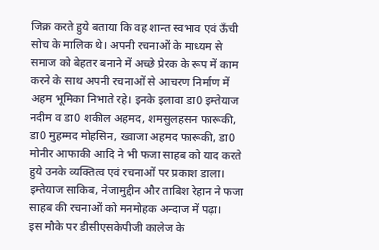जिक्र करते हुये बताया कि वह शान्त स्वभाव एवं ऊँची सोच के मालिक थे। अपनी रचनाओं के माध्यम से समाज को बेहतर बनाने में अच्छे प्रेरक के रूप में काम करने के साथ अपनी रचनाओं से आचरण निर्माण में अहम भूमिका निभाते रहे। इनके इलावा डा0 इम्तेयाज नदीम व डा0 शकील अहमद, शमसुलहसन फारूकी, डा0 मुहम्मद मोहसिन, ख्वाजा अहमद फारूकी, डा0 मोनीर आफाकी आदि ने भी फजा साहब को याद करते हुये उनके व्यक्तित्व एवं रचनाओं पर प्रकाश डाला। इम्तेयाज साकिब, नेजामुद्दीन और ताबिश रेहान ने फजा साहब की रचनाओं को मनमोहक अन्दाज में पढ़ा।
इस मौके पर डीसीएसकेपीजी कालेज के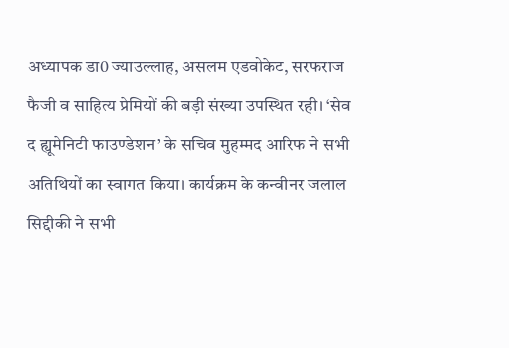अध्यापक डा0 ज्याउल्लाह, असलम एडवोकेट, सरफराज फैजी व साहित्य प्रेमियों की बड़ी संख्या उपस्थित रही। ‘सेव द ह्यूमेनिटी फाउण्डेशन’ के सचिव मुहम्मद आरिफ ने सभी अतिथियों का स्वागत किया। कार्यक्रम के कन्वीनर जलाल सिद्दीकी ने सभी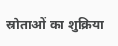स्रोताओं का शुक्रिया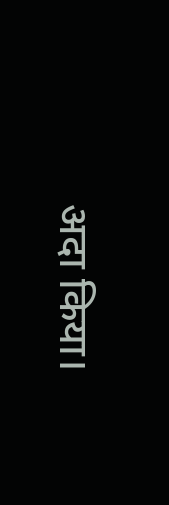अदा किया।